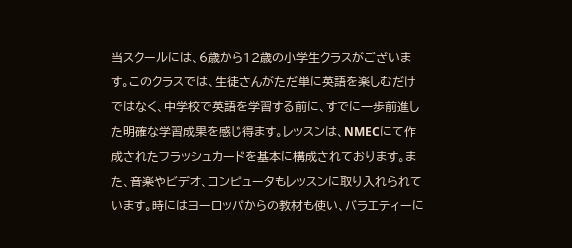当スクールには、6歳から12歳の小学生クラスがございます。このクラスでは、生徒さんがただ単に英語を楽しむだけではなく、中学校で英語を学習する前に、すでに一歩前進した明確な学習成果を感じ得ます。レッスンは、NMECにて作成されたフラッシュカードを基本に構成されております。また、音楽やビデオ、コンピュータもレッスンに取り入れられています。時にはヨーロッパからの教材も使い、バラエティーに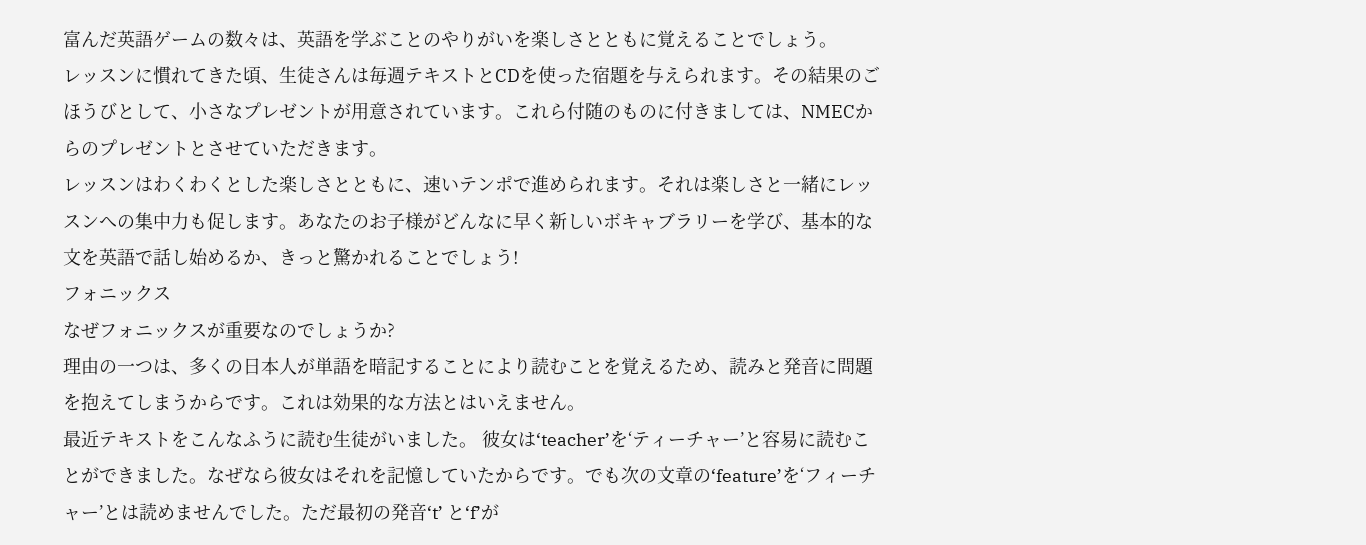富んだ英語ゲームの数々は、英語を学ぶことのやりがいを楽しさとともに覚えることでしょう。
レッスンに慣れてきた頃、生徒さんは毎週テキストとCDを使った宿題を与えられます。その結果のごほうびとして、小さなプレゼントが用意されています。これら付随のものに付きましては、NMECからのプレゼントとさせていただきます。
レッスンはわくわくとした楽しさとともに、速いテンポで進められます。それは楽しさと一緒にレッスンへの集中力も促します。あなたのお子様がどんなに早く新しいボキャブラリーを学び、基本的な文を英語で話し始めるか、きっと驚かれることでしょう!
フォニックス
なぜフォニックスが重要なのでしょうか?
理由の一つは、多くの日本人が単語を暗記することにより読むことを覚えるため、読みと発音に問題を抱えてしまうからです。これは効果的な方法とはいえません。
最近テキストをこんなふうに読む生徒がいました。 彼女は‘teacher’を‘ティーチャー’と容易に読むことができました。なぜなら彼女はそれを記憶していたからです。でも次の文章の‘feature’を‘フィーチャー’とは読めませんでした。ただ最初の発音‘t’ と‘f’が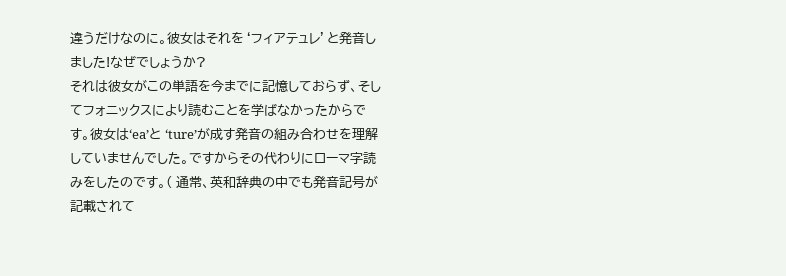違うだけなのに。彼女はそれを‘フィアテュレ’と発音しました!なぜでしょうか?
それは彼女がこの単語を今までに記憶しておらず、そしてフォニックスにより読むことを学ばなかったからです。彼女は‘ea’と ‘ture’が成す発音の組み合わせを理解していませんでした。ですからその代わりにローマ字読みをしたのです。( 通常、英和辞典の中でも発音記号が記載されて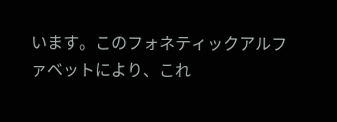います。このフォネティックアルファベットにより、これ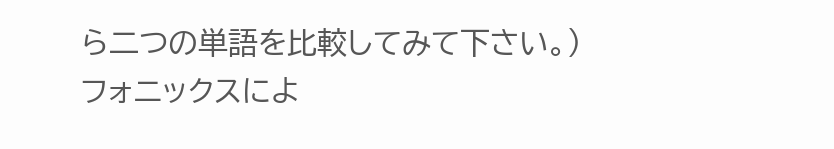ら二つの単語を比較してみて下さい。)
フォニックスによ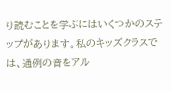り読むことを学ぶにはいくつかのステップがあります。私のキッズクラスでは、通例の音をアル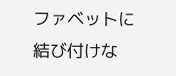ファベットに結び付けな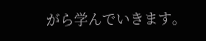がら学んでいきます。